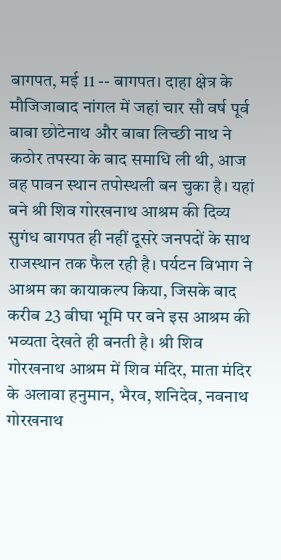बागपत, मई 11 -- बागपत। दाहा क्षेत्र के मौजिजाबाद नांगल में जहां चार सौ वर्ष पूर्व बाबा छोटेनाथ और बाबा लिच्छी नाथ ने कठोर तपस्या के बाद समाधि ली थी, आज वह पावन स्थान तपोस्थली बन चुका है। यहां बने श्री शिव गोरखनाथ आश्रम की दिव्य सुगंध बागपत ही नहीं दूसरे जनपदों के साथ राजस्थान तक फैल रही है। पर्यटन विभाग ने आश्रम का कायाकल्प किया, जिसके बाद करीब 23 बीघा भूमि पर बने इस आश्रम की भव्यता देखते ही बनती है। श्री शिव गोरखनाथ आश्रम में शिव मंदिर, माता मंदिर के अलावा हनुमान, भैरव, शनिदेव, नवनाथ गोरखनाथ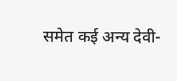समेत कई अन्य देवी-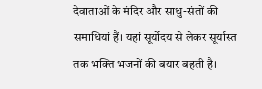देवाताओं के मंदिर और साधु-संतों की समाधियां हैं। यहां सूर्योदय से लेकर सूर्यास्त तक भक्ति भजनों की बयार बहती है।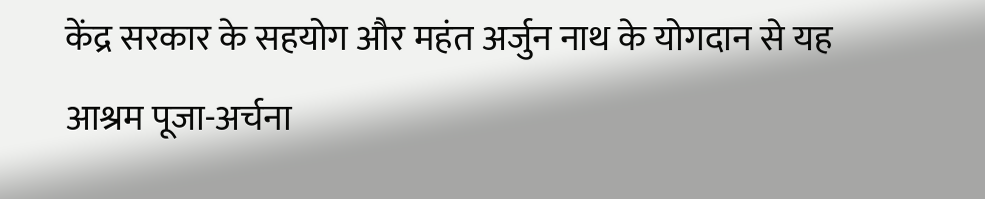केंद्र सरकार के सहयोग और महंत अर्जुन नाथ के योगदान से यह आश्रम पूजा-अर्चना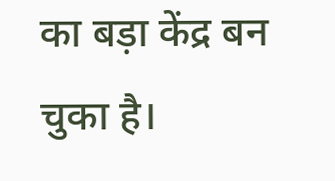का बड़ा केंद्र बन चुका है।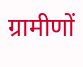ग्रामीणों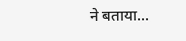ने बताया...